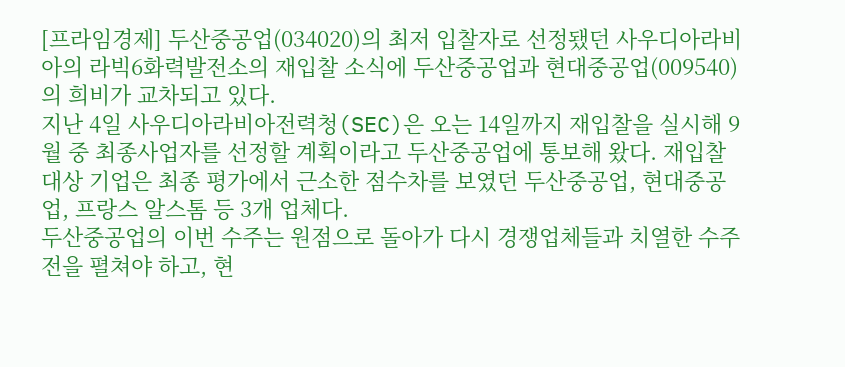[프라임경제] 두산중공업(034020)의 최저 입찰자로 선정됐던 사우디아라비아의 라빅6화력발전소의 재입찰 소식에 두산중공업과 현대중공업(009540)의 희비가 교차되고 있다.
지난 4일 사우디아라비아전력청(SEC)은 오는 14일까지 재입찰을 실시해 9월 중 최종사업자를 선정할 계획이라고 두산중공업에 통보해 왔다. 재입찰 대상 기업은 최종 평가에서 근소한 점수차를 보였던 두산중공업, 현대중공업, 프랑스 알스톰 등 3개 업체다.
두산중공업의 이번 수주는 원점으로 돌아가 다시 경쟁업체들과 치열한 수주전을 펼쳐야 하고, 현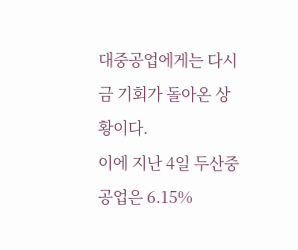대중공업에게는 다시금 기회가 돌아온 상황이다.
이에 지난 4일 두산중공업은 6.15%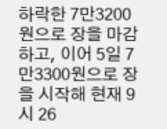하락한 7만3200원으로 장을 마감하고, 이어 5일 7만3300원으로 장을 시작해 현재 9시 26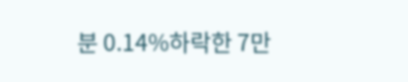분 0.14%하락한 7만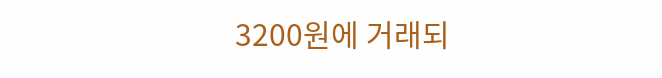3200원에 거래되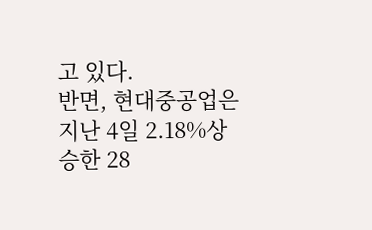고 있다.
반면, 현대중공업은 지난 4일 2.18%상승한 28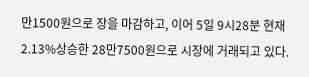만1500원으로 장을 마감하고, 이어 5일 9시28분 현재 2.13%상승한 28만7500원으로 시장에 거래되고 있다.